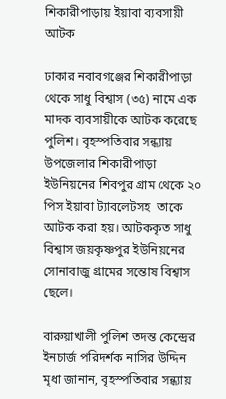শিকারীপাড়ায় ইয়াবা ব্যবসায়ী আটক

ঢাকার নবাবগঞ্জের শিকারীপাড়া থেকে সাধু বিশ্বাস (৩৫) নামে এক মাদক ব্যবসায়ীকে আটক করেছে পুলিশ। বৃহস্পতিবার সন্ধ্যায় উপজেলার শিকারীপাড়া ইউনিয়নের শিবপুর গ্রাম থেকে ২০ পিস ইয়াবা ট্যাবলেটসহ  তাকে আটক করা হয়। আটককৃত সাধু বিশ্বাস জয়কৃষ্ণপুর ইউনিয়নের সোনাবাজু গ্রামের সন্তোষ বিশ্বাস ছেলে।

বারুয়াখালী পুলিশ তদন্ত কেন্দ্রের ইনচার্জ পরিদর্শক নাসির উদ্দিন মৃধা জানান, বৃহস্পতিবার সন্ধ্যায়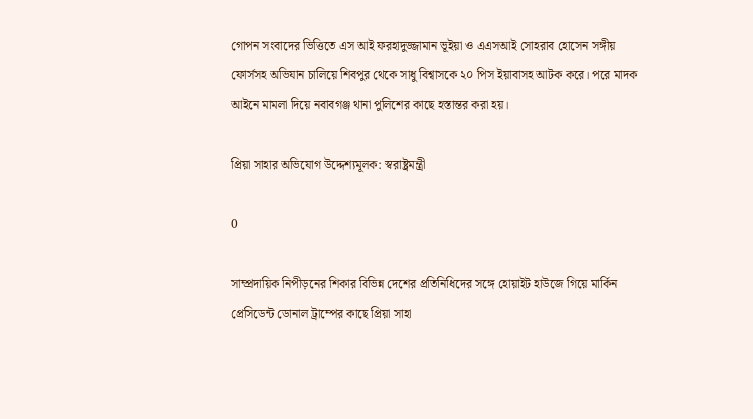গোপন সংবাদের ভিত্তিতে এস আই ফরহাদুজ্জামান ভূইয়া ও এএসআই সোহরাব হোসেন সঙ্গীয় ফোর্সসহ অভিযান চালিয়ে শিবপুর থেকে সাধু বিশ্বাসকে ২০ পিস ইয়াবাসহ আটক করে। পরে মাদক আইনে মামলা দিয়ে নবাবগঞ্জ থানা পুলিশের কাছে হস্তান্তর করা হয়।

প্রিয়া সাহার অভিযোগ উদ্দেশ্যমূলক: স্বরাষ্ট্রমন্ত্রী

0

সাম্প্রদায়িক নিপীড়নের শিকার বিভিন্ন দেশের প্রতিনিধিদের সঙ্গে হোয়াইট হাউজে গিয়ে মার্কিন প্রেসিডেন্ট ডোনাল ট্রাম্পের কাছে প্রিয়া সাহা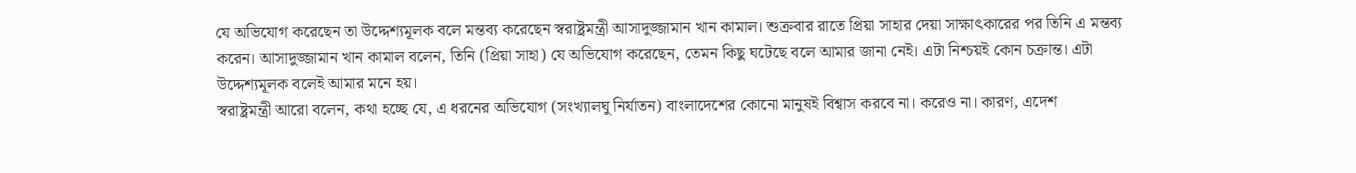যে অভিযোগ করেছেন তা উদ্দেশ্যমূলক বলে মন্তব্য করেছেন স্বরাষ্ট্রমন্ত্রী আসাদুজ্জামান খান কামাল। শুক্রবার রাতে প্রিয়া সাহার দেয়া সাক্ষাৎকারের পর তিনি এ মন্তব্য করেন। আসাদুজ্জামান খান কামাল বলেন, তিনি (প্রিয়া সাহা) যে অভিযোগ করেছেন, তেমন কিছু ঘটেছে বলে আমার জানা নেই। এটা নিশ্চয়ই কোন চক্রান্ত। এটা উদ্দেশ্যমূলক বলেই আমার মনে হয়।
স্বরাষ্ট্রমন্ত্রী আরো বলেন, কথা হচ্ছে যে, এ ধরনের অভিযোগ (সংখ্যালঘু নির্যাতন) বাংলাদেশের কোনো মানুষই বিশ্বাস করবে না। করেও না। কারণ, এদেশ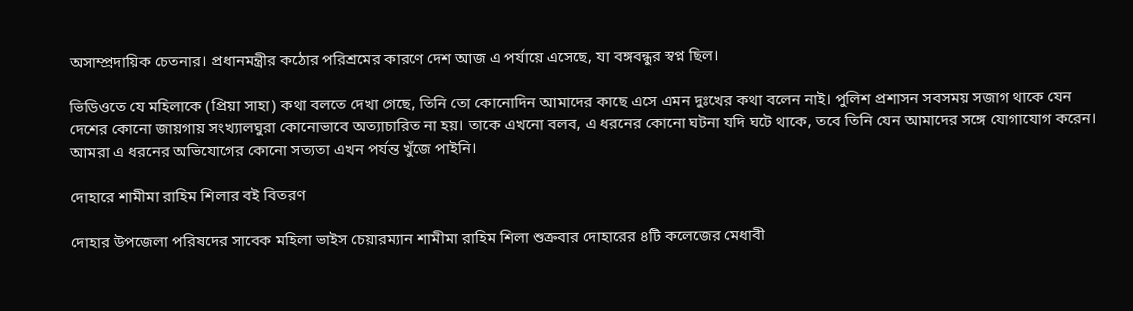অসাম্প্রদায়িক চেতনার। প্রধানমন্ত্রীর কঠোর পরিশ্রমের কারণে দেশ আজ এ পর্যায়ে এসেছে, যা বঙ্গবন্ধুর স্বপ্ন ছিল।

ভিডিওতে যে মহিলাকে (প্রিয়া সাহা) কথা বলতে দেখা গেছে, তিনি তো কোনোদিন আমাদের কাছে এসে এমন দুঃখের কথা বলেন নাই। পুলিশ প্রশাসন সবসময় সজাগ থাকে যেন দেশের কোনো জায়গায় সংখ্যালঘুরা কোনোভাবে অত্যাচারিত না হয়। তাকে এখনো বলব, এ ধরনের কোনো ঘটনা যদি ঘটে থাকে, তবে তিনি যেন আমাদের সঙ্গে যোগাযোগ করেন। আমরা এ ধরনের অভিযোগের কোনো সত্যতা এখন পর্যন্ত খুঁজে পাইনি।

দোহারে শামীমা রাহিম শিলার বই বিতরণ

দোহার উপজেলা পরিষদের সাবেক মহিলা ভাইস চেয়ারম্যান শামীমা রাহিম শিলা শুক্রবার দোহারের ৪টি কলেজের মেধাবী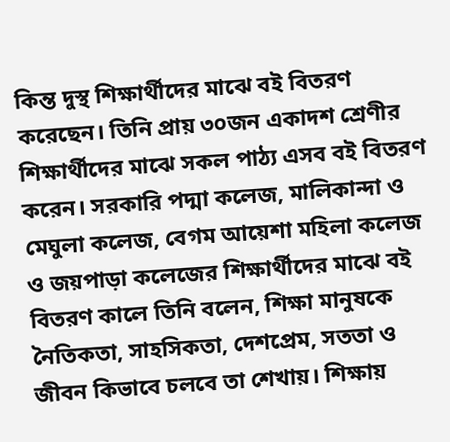কিন্ত দুস্থ শিক্ষার্থীদের মাঝে বই বিতরণ করেছেন। তিনি প্রায় ৩০জন একাদশ শ্রেণীর শিক্ষার্থীদের মাঝে সকল পাঠ্য এসব বই বিতরণ করেন। সরকারি পদ্মা কলেজ, মালিকান্দা ও মেঘুলা কলেজ, বেগম আয়েশা মহিলা কলেজ ও জয়পাড়া কলেজের শিক্ষার্থীদের মাঝে বই বিতরণ কালে তিনি বলেন, শিক্ষা মানুষকে নৈতিকতা, সাহসিকতা, দেশপ্রেম, সততা ও জীবন কিভাবে চলবে তা শেখায়। শিক্ষায়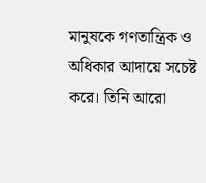মানুষকে গণতান্ত্রিক ও অধিকার আদায়ে সচেষ্ট করে। তিনি আরো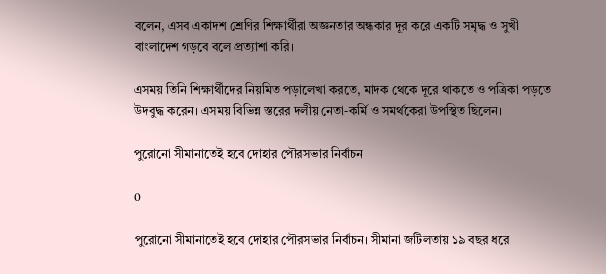বলেন, এসব একাদশ শ্রেণির শিক্ষার্থীরা অজ্ঞনতার অন্ধকার দূর করে একটি সমৃদ্ধ ও সুখী বাংলাদেশ গড়বে বলে প্রত্যাশা করি।

এসময় তিনি শিক্ষার্থীদের নিয়মিত পড়ালেখা করতে, মাদক থেকে দূরে থাকতে ও পত্রিকা পড়তে উদবুদ্ধ করেন। এসময় বিভিন্ন স্তরের দলীয় নেতা-কর্মি ও সমর্থকেরা উপস্থিত ছিলেন।

পুরোনো সীমানাতেই হবে দোহার পৌরসভার নির্বাচন

0

পুরোনো সীমানাতেই হবে দোহার পৌরসভার নির্বাচন। সীমানা জটিলতায় ১৯ বছর ধরে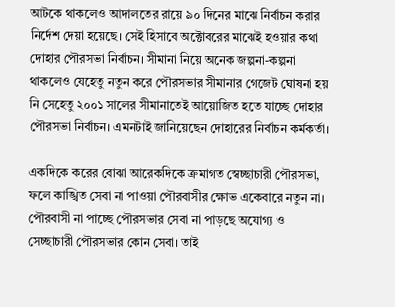আটকে থাকলেও আদালতের রায়ে ৯০ দিনের মাঝে নির্বাচন করার নির্দেশ দেয়া হয়েছে। সেই হিসাবে অক্টোবরের মাঝেই হওয়ার কথা দোহার পৌরসভা নির্বাচন। সীমানা নিয়ে অনেক জল্পনা-কল্পনা থাকলেও যেহেতু নতুন করে পৌরসভার সীমানার গেজেট ঘোষনা হয় নি সেহেতু ২০০১ সালের সীমানাতেই আয়োজিত হতে যাচ্ছে দোহার পৌরসভা নির্বাচন। এমনটাই জানিয়েছেন দোহারের নির্বাচন কর্মকর্তা।

একদিকে করের বোঝা আরেকদিকে ক্রমাগত স্বেচ্ছাচারী পৌরসভা, ফলে কাঙ্খিত সেবা না পাওয়া পৌরবাসীর ক্ষোভ একেবারে নতুন না। পৌরবাসী না পাচ্ছে পৌরসভার সেবা না পাড়ছে অযোগ্য ও সেচ্ছাচারী পৌরসভার কোন সেবা। তাই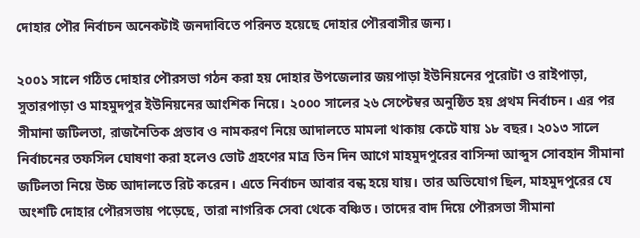দোহার পৌর নির্বাচন অনেকটাই জনদাবিতে পরিনত হয়েছে দোহার পৌরবাসীর জন্য।

২০০১ সালে গঠিত দোহার পৌরসভা গঠন করা হয় দোহার উপজেলার জয়পাড়া ইউনিয়নের পুরোটা ও রাইপাড়া, সুতারপাড়া ও মাহমুদপুর ইউনিয়নের আংশিক নিয়ে। ২০০০ সালের ২৬ সেপ্টেম্বর অনুষ্ঠিত হয় প্রথম নির্বাচন। এর পর সীমানা জটিলতা, রাজনৈতিক প্রভাব ও নামকরণ নিয়ে আদালতে মামলা থাকায় কেটে যায় ১৮ বছর। ২০১৩ সালে নির্বাচনের তফসিল ঘোষণা করা হলেও ভোট গ্রহণের মাত্র তিন দিন আগে মাহমুদপুরের বাসিন্দা আব্দুস সোবহান সীমানা জটিলতা নিয়ে উচ্চ আদালতে রিট করেন। এতে নির্বাচন আবার বন্ধ হয়ে যায়। তার অভিযোগ ছিল, মাহমুদপুরের যে অংশটি দোহার পৌরসভায় পড়েছে, তারা নাগরিক সেবা থেকে বঞ্চিত। তাদের বাদ দিয়ে পৌরসভা সীমানা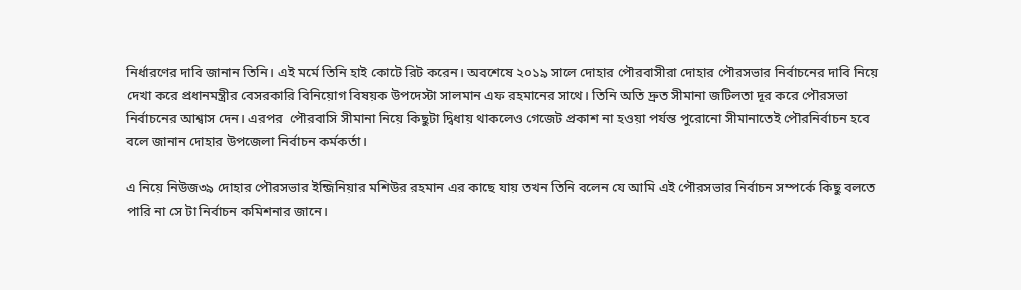নির্ধারণের দাবি জানান তিনি। এই মর্মে তিনি হাই কোটে রিট করেন। অবশেষে ২০১৯ সালে দোহার পৌরবাসীরা দোহার পৌরসভার নির্বাচনের দাবি নিয়ে দেখা করে প্রধানমন্ত্রীর বেসরকারি বিনিয়োগ বিষয়ক উপদেস্টা সালমান এফ রহমানের সাথে। তিনি অতি দ্রুত সীমানা জটিলতা দূর করে পৌরসভা নির্বাচনের আশ্বাস দেন। এরপর  পৌরবাসি সীমানা নিয়ে কিছুটা দ্বিধায় থাকলেও গেজেট প্রকাশ না হওয়া পর্যন্ত পুরোনো সীমানাতেই পৌরনির্বাচন হবে বলে জানান দোহার উপজেলা নির্বাচন কর্মকর্তা।

এ নিয়ে নিউজ৩৯ দোহার পৌরসভার ইন্জিনিয়ার মশিউর রহমান এর কাছে যায় তখন তিনি বলেন যে আমি এই পৌরসভার নির্বাচন সম্পর্কে কিছু বলতে পারি না সে টা নির্বাচন কমিশনার জানে।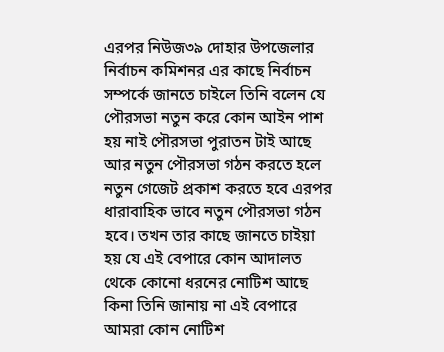এরপর নিউজ৩৯ দোহার উপজেলার নির্বাচন কমিশনর এর কাছে নির্বাচন সম্পর্কে জানতে চাইলে তিনি বলেন যে পৌরসভা নতুন করে কোন আইন পাশ হয় নাই পৌরসভা পুরাতন টাই আছে আর নতুন পৌরসভা গঠন করতে হলে নতুন গেজেট প্রকাশ করতে হবে এরপর ধারাবাহিক ভাবে নতুন পৌরসভা গঠন হবে। তখন তার কাছে জানতে চাইয়া হয় যে এই বেপারে কোন আদালত থেকে কোনো ধরনের নোটিশ আছে কিনা তিনি জানায় না এই বেপারে আমরা কোন নোটিশ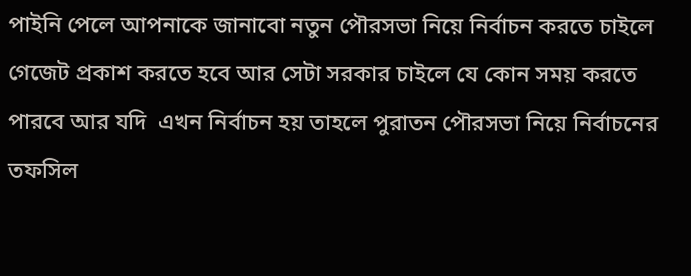পাইনি পেলে আপনাকে জানাবো নতুন পৌরসভা নিয়ে নির্বাচন করতে চাইলে গেজেট প্রকাশ করতে হবে আর সেটা সরকার চাইলে যে কোন সময় করতে পারবে আর যদি  এখন নির্বাচন হয় তাহলে পুরাতন পৌরসভা নিয়ে নির্বাচনের তফসিল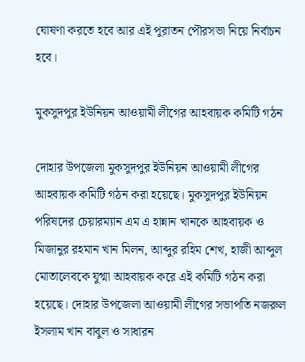ঘোষণা করতে হবে আর এই পুরাতন পৌরসভা নিয়ে নির্বাচন হবে।

মুকসুদপুর ইউনিয়ন আওয়ামী লীগের আহবায়ক কমিটি গঠন

দোহার উপজেলা মুকসুদপুর ইউনিয়ন আওয়ামী লীগের আহবায়ক কমিটি গঠন করা হয়েছে। মুকসুদপুর ইউনিয়ন পরিষদের চেয়ারম্যান এম এ হান্নান খানকে আহবায়ক ও মিজানুর রহমান খান মিলন, আব্দুর রহিম শেখ, হাজী আব্দুল মোতালেবকে যুগ্মা আহবায়ক করে এই কমিটি গঠন করা হয়েছে। দোহার উপজেলা আওয়ামী লীগের সভাপতি নজরুল ইসলাম খান বাবুল ও সাধারন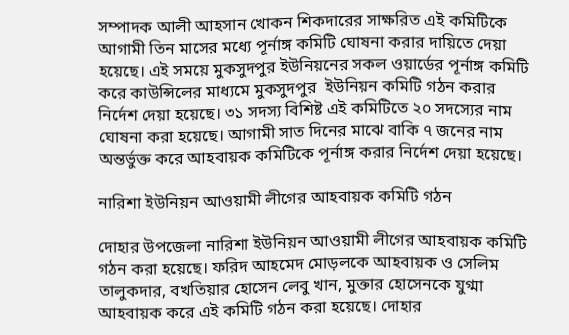সম্পাদক আলী আহসান খোকন শিকদারের সাক্ষরিত এই কমিটিকে আগামী তিন মাসের মধ্যে পূর্নাঙ্গ কমিটি ঘোষনা করার দায়িতে দেয়া হয়েছে। এই সময়ে মুকসুদপুর ইউনিয়নের সকল ওয়ার্ডের পূর্নাঙ্গ কমিটি করে কাউন্সিলের মাধ্যমে মুকসুদপুর  ইউনিয়ন কমিটি গঠন করার নির্দেশ দেয়া হয়েছে। ৩১ সদস্য বিশিষ্ট এই কমিটিতে ২০ সদস্যের নাম ঘোষনা করা হয়েছে। আগামী সাত দিনের মাঝে বাকি ৭ জনের নাম অন্তর্ভুক্ত করে আহবায়ক কমিটিকে পূর্নাঙ্গ করার নির্দেশ দেয়া হয়েছে।

নারিশা ইউনিয়ন আওয়ামী লীগের আহবায়ক কমিটি গঠন

দোহার উপজেলা নারিশা ইউনিয়ন আওয়ামী লীগের আহবায়ক কমিটি গঠন করা হয়েছে। ফরিদ আহমেদ মোড়লকে আহবায়ক ও সেলিম তালুকদার, বখতিয়ার হোসেন লেবু খান, মুক্তার হোসেনকে যুগ্মা আহবায়ক করে এই কমিটি গঠন করা হয়েছে। দোহার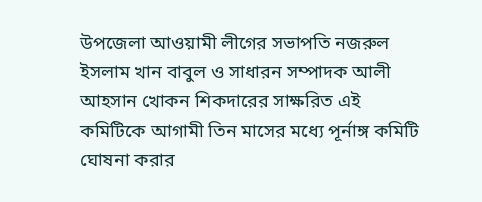উপজেলা আওয়ামী লীগের সভাপতি নজরুল ইসলাম খান বাবুল ও সাধারন সম্পাদক আলী আহসান খোকন শিকদারের সাক্ষরিত এই কমিটিকে আগামী তিন মাসের মধ্যে পূর্নাঙ্গ কমিটি ঘোষনা করার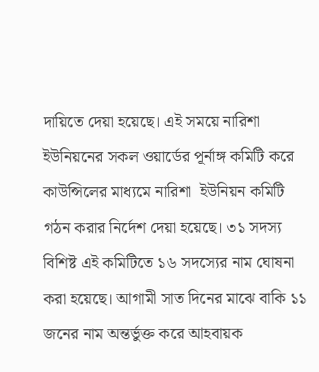দায়িতে দেয়া হয়েছে। এই সময়ে নারিশা ইউনিয়নের সকল ওয়ার্ডের পূর্নাঙ্গ কমিটি করে কাউন্সিলের মাধ্যমে নারিশা  ইউনিয়ন কমিটি গঠন করার নির্দেশ দেয়া হয়েছে। ৩১ সদস্য বিশিষ্ট এই কমিটিতে ১৬ সদস্যের নাম ঘোষনা করা হয়েছে। আগামী সাত দিনের মাঝে বাকি ১১ জনের নাম অন্তর্ভুক্ত করে আহবায়ক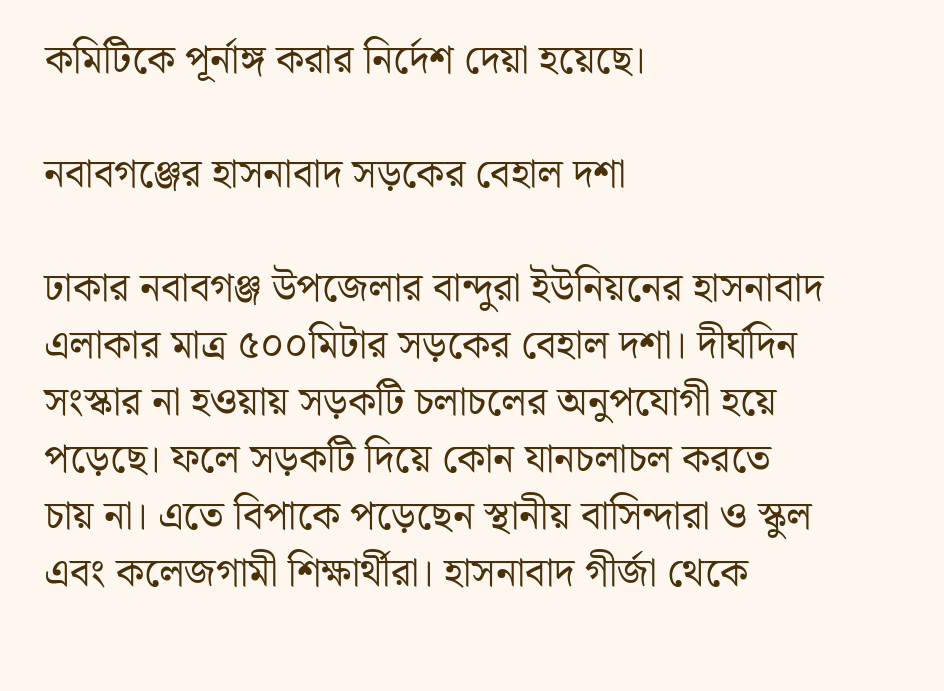কমিটিকে পূর্নাঙ্গ করার নির্দেশ দেয়া হয়েছে।

নবাবগঞ্জের হাসনাবাদ সড়কের বেহাল দশা

ঢাকার নবাবগঞ্জ উপজেলার বান্দুরা ইউনিয়নের হাসনাবাদ এলাকার মাত্র ৫০০মিটার সড়কের বেহাল দশা। দীর্ঘদিন সংস্কার না হওয়ায় সড়কটি চলাচলের অনুপযোগী হয়ে পড়েছে। ফলে সড়কটি দিয়ে কোন যানচলাচল করতে চায় না। এতে বিপাকে পড়েছেন স্থানীয় বাসিন্দারা ও স্কুল এবং কলেজগামী শিক্ষার্থীরা। হাসনাবাদ গীর্জা থেকে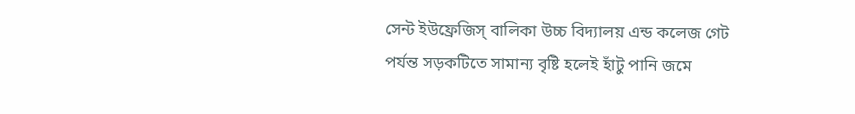সেন্ট ইউফ্রেজিস্ বালিকা উচ্চ বিদ্যালয় এন্ড কলেজ গেট পর্যন্ত সড়কটিতে সামান্য বৃষ্টি হলেই হাঁটু পানি জমে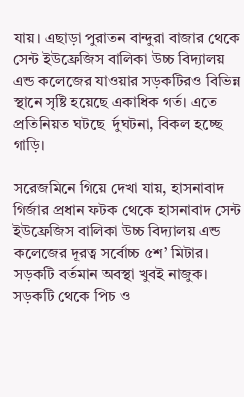যায়। এছাড়া পুরাতন বান্দুরা বাজার থেকে সেন্ট ইউফ্রেজিস বালিকা উচ্চ বিদ্যালয় এন্ড কলেজের যাওয়ার সড়কটিরও বিভিন্ন স্থানে সৃষ্টি হয়েছে একাধিক গর্ত। এতে প্রতিনিয়ত ঘটছে  র্দুঘটনা, বিকল হচ্ছে গাড়ি।

সরেজমিনে গিয়ে দেখা যায়, হাসনাবাদ গির্জার প্রধান ফটক থেকে হাসনাবাদ সেন্ট ইউফ্রেজিস বালিকা উচ্চ বিদ্যালয় এন্ড কলেজের দূরত্ব সর্বোচ্চ ৫শ’ মিটার। সড়কটি বর্তমান অবস্থা খুবই নাজুক। সড়কটি থেকে পিচ ও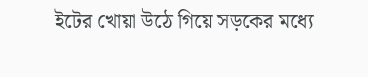ইটের খোয়া উঠে গিয়ে সড়কের মধ্যে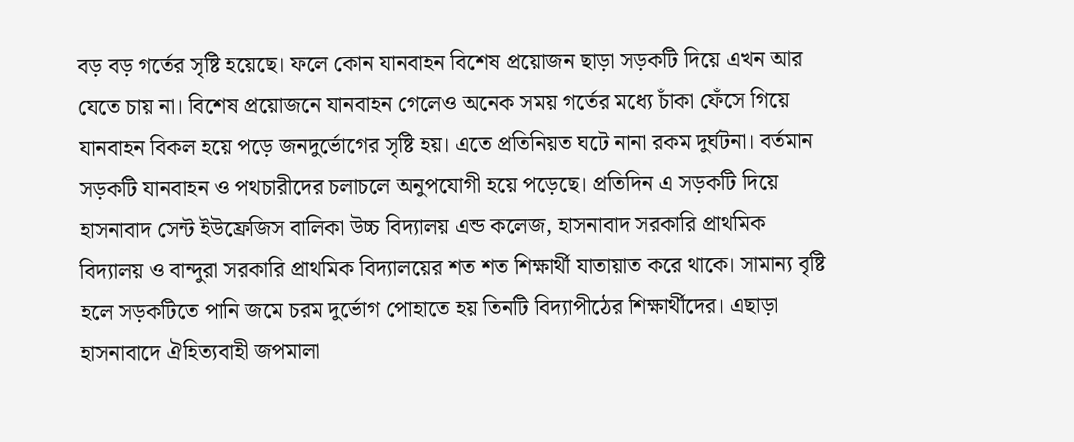বড় বড় গর্তের সৃষ্টি হয়েছে। ফলে কোন যানবাহন বিশেষ প্রয়োজন ছাড়া সড়কটি দিয়ে এখন আর যেতে চায় না। বিশেষ প্রয়োজনে যানবাহন গেলেও অনেক সময় গর্তের মধ্যে চাঁকা ফেঁসে গিয়ে যানবাহন বিকল হয়ে পড়ে জনদুর্ভোগের সৃষ্টি হয়। এতে প্রতিনিয়ত ঘটে নানা রকম দুর্ঘটনা। বর্তমান সড়কটি যানবাহন ও পথচারীদের চলাচলে অনুপযোগী হয়ে পড়েছে। প্রতিদিন এ সড়কটি দিয়ে হাসনাবাদ সেন্ট ইউফ্রেজিস বালিকা উচ্চ বিদ্যালয় এন্ড কলেজ, হাসনাবাদ সরকারি প্রাথমিক বিদ্যালয় ও বান্দুরা সরকারি প্রাথমিক বিদ্যালয়ের শত শত শিক্ষার্থী যাতায়াত করে থাকে। সামান্য বৃষ্টি হলে সড়কটিতে পানি জমে চরম দুর্ভোগ পোহাতে হয় তিনটি বিদ্যাপীঠের শিক্ষার্থীদের। এছাড়া হাসনাবাদে ঐহিত্যবাহী জপমালা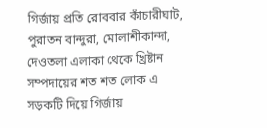গির্জায় প্রতি রোববার কাঁচারীঘাট, পুরাতন বান্দুরা, মোলাশীকান্দা, দেওতলা এলাকা থেকে খ্রিষ্টান সম্পদায়ের শত শত লোক এ সড়কটি দিয়ে গির্জায়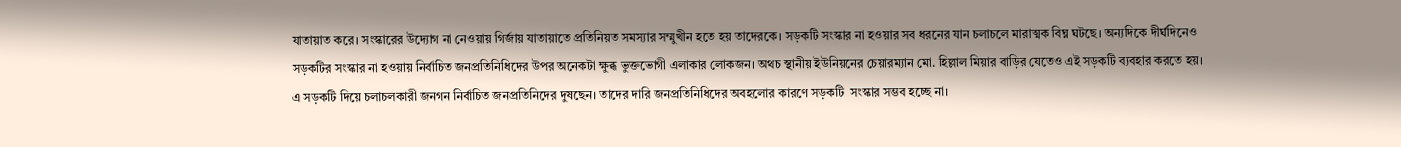যাতায়াত করে। সংস্কারের উদ্যোগ না নেওয়ায় গির্জায় যাতায়াতে প্রতিনিয়ত সমস্যার সম্মুখীন হতে হয় তাদেরকে। সড়কটি সংস্কার না হওয়ার সব ধরনের যান চলাচলে মারাত্মক বিঘ্ন ঘটছে। অন্যদিকে দীর্ঘদিনেও সড়কটির সংস্কার না হওয়ায় নির্বাচিত জনপ্রতিনিধিদের উপর অনেকটা ক্ষুব্ধ ভুক্তভোগী এলাকার লোকজন। অথচ স্থানীয় ইউনিয়নের চেয়ারম্যান মো. হিল্লাল মিয়ার বাড়ির যেতেও এই সড়কটি ব্যবহার করতে হয়। এ সড়কটি দিয়ে চলাচলকারী জনগন নির্বাচিত জনপ্রতিনিদের দুষছেন। তাদের দারি জনপ্রতিনিধিদের অবহলোর কারণে সড়কটি  সংস্কার সম্ভব হচ্ছে না।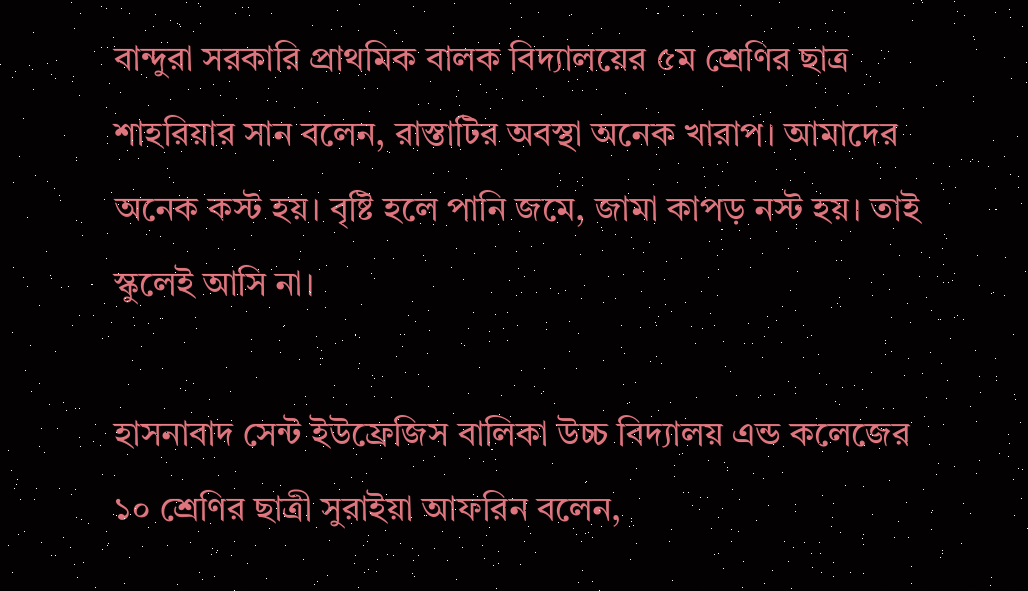বান্দুরা সরকারি প্রাথমিক বালক বিদ্যালয়ের ৫ম শ্রেণির ছাত্র শাহরিয়ার সান বলেন, রাস্তাটির অবস্থা অনেক খারাপ। আমাদের অনেক কস্ট হয়। বৃষ্টি হলে পানি জমে, জামা কাপড় নস্ট হয়। তাই স্কুলেই আসি না।

হাসনাবাদ সেন্ট ইউফ্রেজিস বালিকা উচ্চ বিদ্যালয় এন্ড কলেজের ১০ শ্রেণির ছাত্রী সুরাইয়া আফরিন বলেন,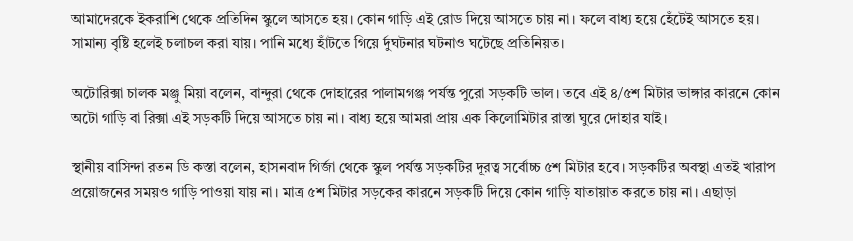আমাদেরকে ইকরাশি থেকে প্রতিদিন স্কুলে আসতে হয়। কোন গাড়ি এই রোড দিয়ে আসতে চায় না। ফলে বাধ্য হয়ে হেঁটেই আসতে হয়। সামান্য বৃষ্টি হলেই চলাচল করা যায়। পানি মধ্যে হাঁটতে গিয়ে র্দুঘটনার ঘটনাও ঘটেছে প্রতিনিয়ত।

অটোরিক্সা চালক মঞ্জু মিয়া বলেন, বান্দুরা থেকে দোহারের পালামগঞ্জ পর্যন্ত পুরো সড়কটি ভাল। তবে এই ৪/৫শ মিটার ভাঙ্গার কারনে কোন অটো গাড়ি বা রিক্সা এই সড়কটি দিয়ে আসতে চায় না। বাধ্য হয়ে আমরা প্রায় এক কিলোমিটার রাস্তা ঘুরে দোহার যাই।

স্থানীয় বাসিন্দা রতন ডি কস্তা বলেন, হাসনবাদ গির্জা থেকে স্কুল পর্যন্ত সড়কটির দূরত্ব সর্বোচ্চ ৫শ মিটার হবে। সড়কটির অবস্থা এতই খারাপ প্রয়োজনের সময়ও গাড়ি পাওয়া যায় না। মাত্র ৫শ মিটার সড়কের কারনে সড়কটি দিয়ে কোন গাড়ি যাতায়াত করতে চায় না। এছাড়া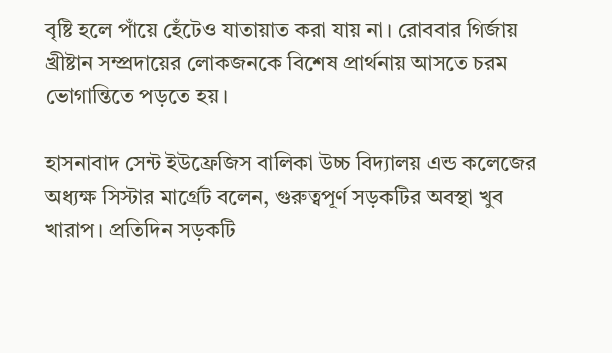বৃষ্টি হলে পাঁয়ে হেঁটেও যাতায়াত করা যায় না। রোববার গির্জায় খ্রীষ্টান সম্প্রদায়ের লোকজনকে বিশেষ প্রার্থনায় আসতে চরম ভোগান্তিতে পড়তে হয়।

হাসনাবাদ সেন্ট ইউফ্রেজিস বালিকা উচ্চ বিদ্যালয় এন্ড কলেজের অধ্যক্ষ সিস্টার মার্গ্রেট বলেন, গুরুত্বপূর্ণ সড়কটির অবস্থা খুব খারাপ। প্রতিদিন সড়কটি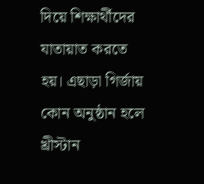দিয়ে শিক্ষার্থীদের যাতায়াত করতে হয়। এছাড়া গির্জায় কোন অনুষ্ঠান হলে খ্রীস্টান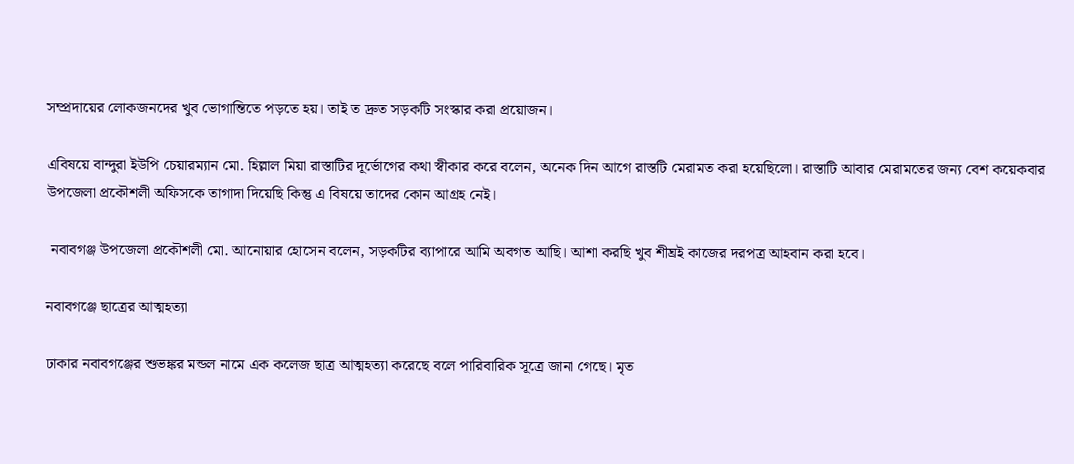সম্প্রদায়ের লোকজনদের খুব ভোগান্তিতে পড়তে হয়। তাই ত দ্রুত সড়কটি সংস্কার করা প্রয়োজন।

এবিষয়ে বান্দুরা ইউপি চেয়ারম্যান মো. হিল্লাল মিয়া রাস্তাটির দূর্ভোগের কথা স্বীকার করে বলেন, অনেক দিন আগে রাস্তটি মেরামত করা হয়েছিলো। রাস্তাটি আবার মেরামতের জন্য বেশ কয়েকবার উপজেলা প্রকৌশলী অফিসকে তাগাদা দিয়েছি কিন্তু এ বিষয়ে তাদের কোন আগ্রহ নেই।

 নবাবগঞ্জ উপজেলা প্রকৌশলী মো. আনোয়ার হোসেন বলেন, সড়কটির ব্যাপারে আমি অবগত আছি। আশা করছি খুব শীঘ্রই কাজের দরপত্র আহবান করা হবে।

নবাবগঞ্জে ছাত্রের আত্মহত্যা

ঢাকার নবাবগঞ্জের শুভঙ্কর মন্ডল নামে এক কলেজ ছাত্র আত্মহত্যা করেছে বলে পারিবারিক সূত্রে জানা গেছে। মৃত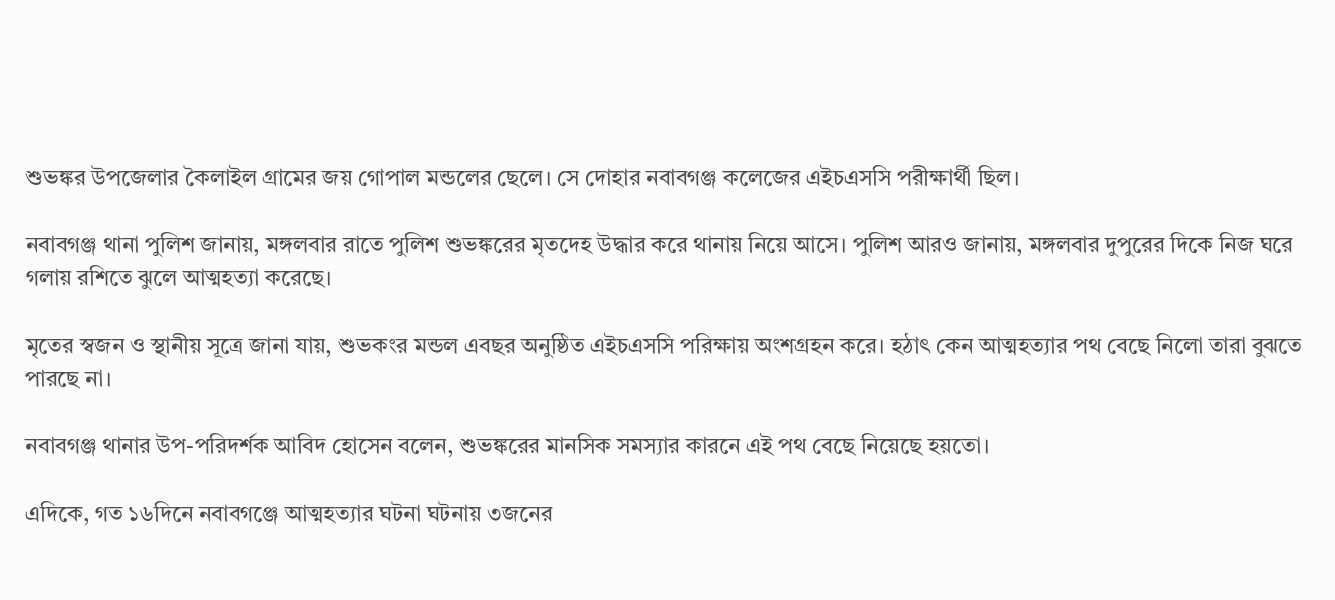শুভঙ্কর উপজেলার কৈলাইল গ্রামের জয় গোপাল মন্ডলের ছেলে। সে দোহার নবাবগঞ্জ কলেজের এইচএসসি পরীক্ষার্থী ছিল।

নবাবগঞ্জ থানা পুলিশ জানায়, মঙ্গলবার রাতে পুলিশ শুভঙ্করের মৃতদেহ উদ্ধার করে থানায় নিয়ে আসে। পুলিশ আরও জানায়, মঙ্গলবার দুপুরের দিকে নিজ ঘরে গলায় রশিতে ঝুলে আত্মহত্যা করেছে।

মৃতের স্বজন ও স্থানীয় সূত্রে জানা যায়, শুভকংর মন্ডল এবছর অনুষ্ঠিত এইচএসসি পরিক্ষায় অংশগ্রহন করে। হঠাৎ কেন আত্মহত্যার পথ বেছে নিলো তারা বুঝতে পারছে না।

নবাবগঞ্জ থানার উপ-পরিদর্শক আবিদ হোসেন বলেন, শুভঙ্করের মানসিক সমস্যার কারনে এই পথ বেছে নিয়েছে হয়তো।

এদিকে, গত ১৬দিনে নবাবগঞ্জে আত্মহত্যার ঘটনা ঘটনায় ৩জনের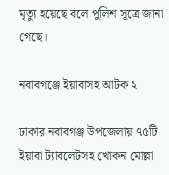মৃত্যু হয়েছে বলে পুলিশ সূত্রে জানা গেছে।

নবাবগঞ্জে ইয়াবাসহ আটক ২

ঢাকার নবাবগঞ্জ উপজেলায় ৭৫টি ইয়াবা ট্যাবলেটসহ খোকন মোল্লা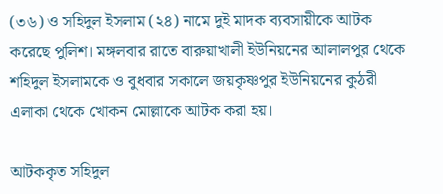(৩৬) ও সহিদুল ইসলাম (২৪) নামে দুই মাদক ব্যবসায়ীকে আটক করেছে পুলিশ। মঙ্গলবার রাতে বারুয়াখালী ইউনিয়নের আলালপুর থেকে শহিদুল ইসলামকে ও বুধবার সকালে জয়কৃষ্ণপুর ইউনিয়নের কুঠরী এলাকা থেকে খোকন মোল্লাকে আটক করা হয়।

আটককৃত সহিদুল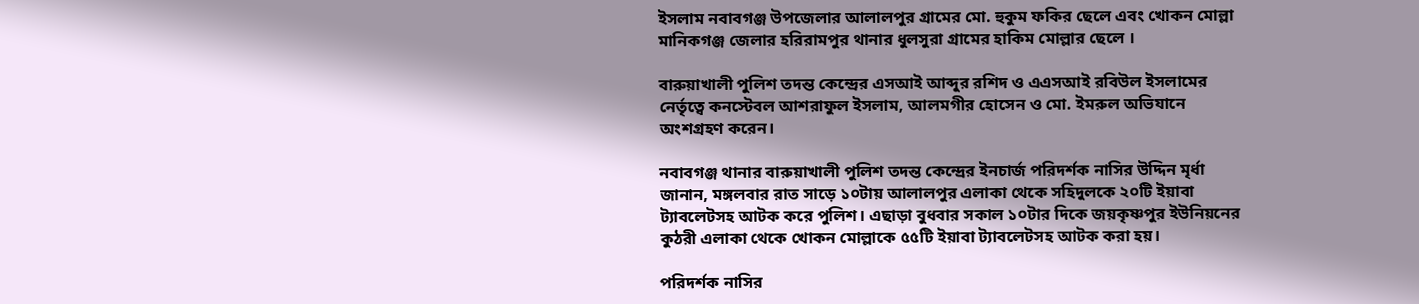ইসলাম নবাবগঞ্জ উপজেলার আলালপুর গ্রামের মো. হুকুম ফকির ছেলে এবং খোকন মোল্লা মানিকগঞ্জ জেলার হরিরামপুর থানার ধুলসুরা গ্রামের হাকিম মোল্লার ছেলে ।

বারুয়াখালী পুলিশ তদন্ত কেন্দ্রের এসআই আব্দুর রশিদ ও এএসআই রবিউল ইসলামের নের্তৃত্বে কনস্টেবল আশরাফুল ইসলাম, আলমগীর হোসেন ও মো. ইমরুল অভিযানে অংশগ্রহণ করেন।

নবাবগঞ্জ থানার বারুয়াখালী পুলিশ তদন্ত কেন্দ্রের ইনচার্জ পরিদর্শক নাসির উদ্দিন মৃর্ধা জানান, মঙ্গলবার রাত সাড়ে ১০টায় আলালপুর এলাকা থেকে সহিদুলকে ২০টি ইয়াবা ট্যাবলেটসহ আটক করে পুলিশ। এছাড়া বুধবার সকাল ১০টার দিকে জয়কৃষ্ণপুর ইউনিয়নের কুঠরী এলাকা থেকে খোকন মোল্লাকে ৫৫টি ইয়াবা ট্যাবলেটসহ আটক করা হয়।

পরিদর্শক নাসির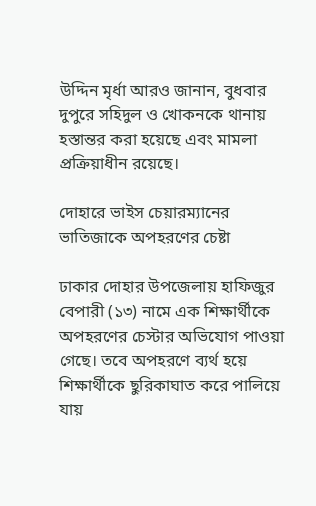উদ্দিন মৃর্ধা আরও জানান, বুধবার দুপুরে সহিদুল ও খোকনকে থানায় হস্তান্তর করা হয়েছে এবং মামলা প্রক্রিয়াধীন রয়েছে।

দোহারে ভাইস চেয়ারম্যানের ভাতিজাকে অপহরণের চেষ্টা

ঢাকার দোহার উপজেলায় হাফিজুর বেপারী (১৩) নামে এক শিক্ষার্থীকে অপহরণের চেস্টার অভিযোগ পাওয়া গেছে। তবে অপহরণে ব্যর্থ হয়ে শিক্ষার্থীকে ছুরিকাঘাত করে পালিয়ে যায়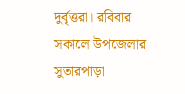দুর্বৃত্তরা। রবিবার সকালে উপজেলার সুতারপাড়া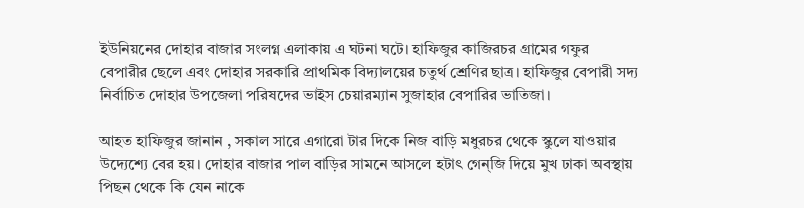ইউনিয়নের দোহার বাজার সংলগ্ন এলাকায় এ ঘটনা ঘটে। হাফিজুর কাজিরচর গ্রামের গফুর বেপারীর ছেলে এবং দোহার সরকারি প্রাথমিক বিদ্যালয়ের চতুর্থ শ্রেণির ছাত্র। হাফিজুর বেপারী সদ্য নির্বাচিত দোহার উপজেলা পরিষদের ভাইস চেয়ারম্যান সুজাহার বেপারির ভাতিজা।

আহত হাফিজুর জানান , সকাল সারে এগারো টার দিকে নিজ বাড়ি মধুরচর থেকে স্কুলে যাওয়ার উদ্যেশ্যে বের হয়। দোহার বাজার পাল বাড়ির সামনে আসলে হটাৎ গেন্জি দিয়ে মুখ ঢাকা অবস্থায় পিছন থেকে কি যেন নাকে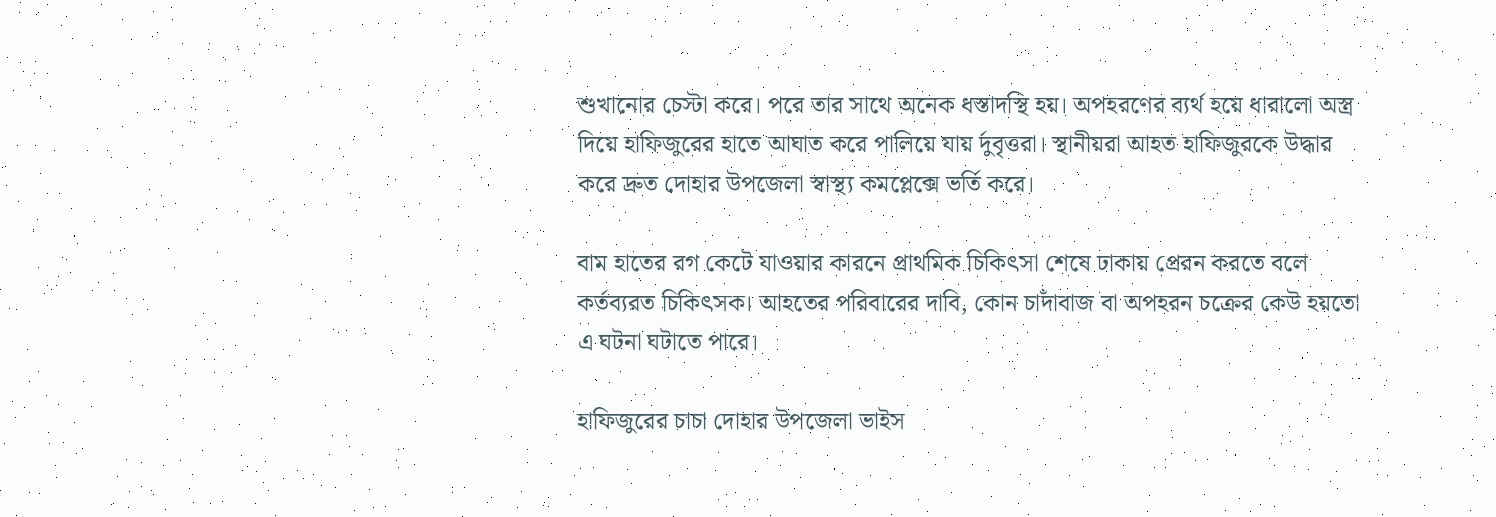শুখানোর চেস্টা করে। পরে তার সাথে অনেক ধস্তাদস্থি হয়। অপহরণের ব্যর্থ হয়ে ধারালো অস্ত্র দিয়ে হাফিজুরের হাতে আঘাত করে পালিয়ে যায় র্দুবৃত্তরা। স্থানীয়রা আহত হাফিজুরকে উদ্ধার করে দ্রুত দোহার উপজেলা স্বাস্থ্য কমপ্লেক্সে ভর্তি করে।

বাম হাতের রগ কেটে যাওয়ার কারনে প্রাথমিক চিকিৎসা শেষে ঢাকায় প্রেরন করতে বলে কর্তব্যরত চিকিৎসক। আহতের পরিবারের দাবি, কোন চাদাঁবাজ বা অপহরন চক্রের কেউ হয়তো এ ঘটনা ঘটাতে পারে।

হাফিজুরের চাচা দোহার উপজেলা ভাইস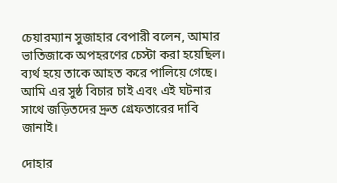চেয়ারম্যান সুজাহার বেপারী বলেন, আমার ভাতিজাকে অপহরণের চেস্টা করা হয়েছিল। ব্যর্থ হয়ে তাকে আহত করে পালিয়ে গেছে। আমি এর সুষ্ঠ বিচার চাই এবং এই ঘটনার সাথে জড়িতদের দ্রুত গ্রেফতারের দাবি জানাই।

দোহার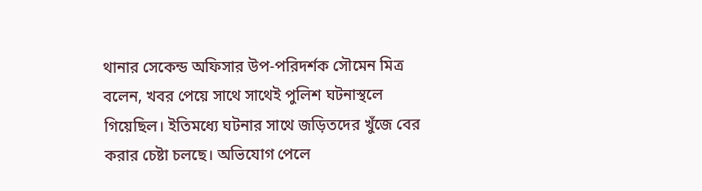থানার সেকেন্ড অফিসার উপ-পরিদর্শক সৌমেন মিত্র বলেন, খবর পেয়ে সাথে সাথেই পুলিশ ঘটনাস্থলে গিয়েছিল। ইতিমধ্যে ঘটনার সাথে জড়িতদের খুঁজে বের করার চেষ্টা চলছে। অভিযোগ পেলে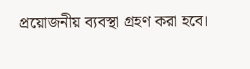প্রয়োজনীয় ব্যবস্থা গ্রহণ করা হবে।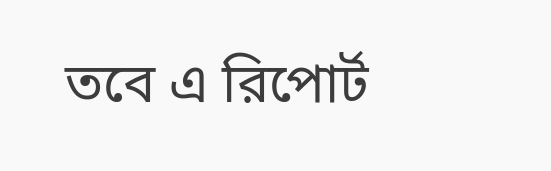তবে এ রিপোর্ট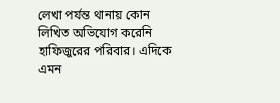লেখা পর্যন্ত থানায় কোন লিখিত অভিযোগ করেনি হাফিজুরের পরিবার। এদিকে এমন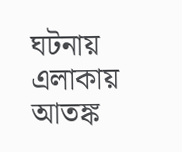ঘটনায় এলাকায় আতঙ্ক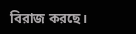বিরাজ করছে।